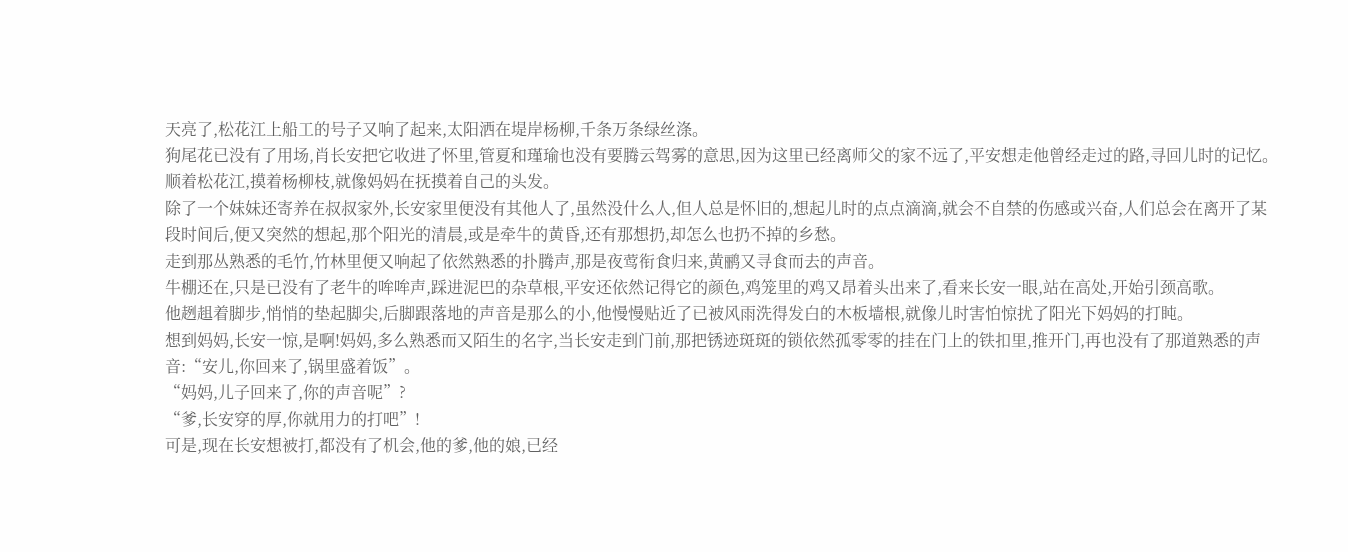天亮了,松花江上船工的号子又响了起来,太阳洒在堤岸杨柳,千条万条绿丝涤。
狗尾花已没有了用场,肖长安把它收进了怀里,管夏和瑾瑜也没有要腾云驾雾的意思,因为这里已经离师父的家不远了,平安想走他曾经走过的路,寻回儿时的记忆。
顺着松花江,摸着杨柳枝,就像妈妈在抚摸着自己的头发。
除了一个妹妹还寄养在叔叔家外,长安家里便没有其他人了,虽然没什么人,但人总是怀旧的,想起儿时的点点滴滴,就会不自禁的伤感或兴奋,人们总会在离开了某段时间后,便又突然的想起,那个阳光的清晨,或是牵牛的黄昏,还有那想扔,却怎么也扔不掉的乡愁。
走到那丛熟悉的毛竹,竹林里便又响起了依然熟悉的扑腾声,那是夜莺衔食归来,黄鹂又寻食而去的声音。
牛棚还在,只是已没有了老牛的哞哞声,踩进泥巴的杂草根,平安还依然记得它的颜色,鸡笼里的鸡又昂着头出来了,看来长安一眼,站在高处,开始引颈高歌。
他趔趄着脚步,悄悄的垫起脚尖,后脚跟落地的声音是那么的小,他慢慢贴近了已被风雨洗得发白的木板墙根,就像儿时害怕惊扰了阳光下妈妈的打盹。
想到妈妈,长安一惊,是啊!妈妈,多么熟悉而又陌生的名字,当长安走到门前,那把锈迹斑斑的锁依然孤零零的挂在门上的铁扣里,推开门,再也没有了那道熟悉的声音:“安儿,你回来了,锅里盛着饭”。
“妈妈,儿子回来了,你的声音呢”?
“爹,长安穿的厚,你就用力的打吧”!
可是,现在长安想被打,都没有了机会,他的爹,他的娘,已经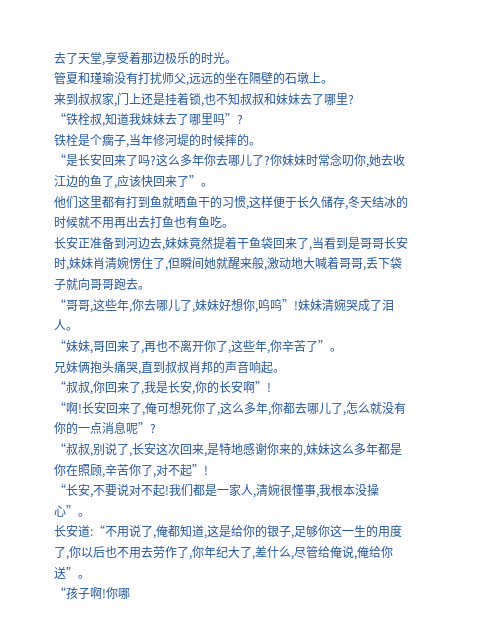去了天堂,享受着那边极乐的时光。
管夏和瑾瑜没有打扰师父,远远的坐在隔壁的石墩上。
来到叔叔家,门上还是挂着锁,也不知叔叔和妹妹去了哪里?
“铁栓叔,知道我妹妹去了哪里吗”?
铁栓是个瘸子,当年修河堤的时候摔的。
“是长安回来了吗?这么多年你去哪儿了?你妹妹时常念叨你,她去收江边的鱼了,应该快回来了”。
他们这里都有打到鱼就晒鱼干的习惯,这样便于长久储存,冬天结冰的时候就不用再出去打鱼也有鱼吃。
长安正准备到河边去,妹妹竟然提着干鱼袋回来了,当看到是哥哥长安时,妹妹肖清婉愣住了,但瞬间她就醒来般,激动地大喊着哥哥,丢下袋子就向哥哥跑去。
“哥哥,这些年,你去哪儿了,妹妹好想你,呜呜”!妹妹清婉哭成了泪人。
“妹妹,哥回来了,再也不离开你了,这些年,你辛苦了”。
兄妹俩抱头痛哭,直到叔叔肖邦的声音响起。
“叔叔,你回来了,我是长安,你的长安啊”!
“啊!长安回来了,俺可想死你了,这么多年,你都去哪儿了,怎么就没有你的一点消息呢”?
“叔叔,别说了,长安这次回来,是特地感谢你来的,妹妹这么多年都是你在照顾,辛苦你了,对不起”!
“长安,不要说对不起!我们都是一家人,清婉很懂事,我根本没操心”。
长安道:“不用说了,俺都知道,这是给你的银子,足够你这一生的用度了,你以后也不用去劳作了,你年纪大了,差什么,尽管给俺说,俺给你送”。
“孩子啊!你哪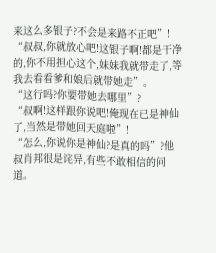来这么多银子?不会是来路不正吧”!
“叔叔,你就放心吧!这银子啊!都是干净的,你不用担心这个,妹妹我就带走了,等我去看看爹和娘后就带她走”。
“这行吗?你要带她去哪里”?
“叔啊!这样跟你说吧!俺现在已是神仙了,当然是带她回天庭啦”!
“怎么,你说你是神仙?是真的吗”?他叔肖邦很是诧异,有些不敢相信的问道。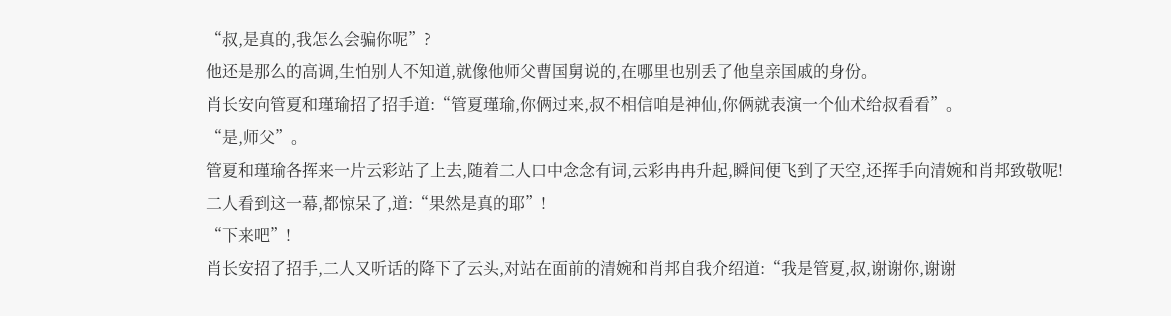“叔,是真的,我怎么会骗你呢”?
他还是那么的高调,生怕别人不知道,就像他师父曹国舅说的,在哪里也别丢了他皇亲国戚的身份。
肖长安向管夏和瑾瑜招了招手道:“管夏瑾瑜,你俩过来,叔不相信咱是神仙,你俩就表演一个仙术给叔看看”。
“是,师父”。
管夏和瑾瑜各挥来一片云彩站了上去,随着二人口中念念有词,云彩冉冉升起,瞬间便飞到了天空,还挥手向清婉和肖邦致敬呢!
二人看到这一幕,都惊呆了,道:“果然是真的耶”!
“下来吧”!
肖长安招了招手,二人又听话的降下了云头,对站在面前的清婉和肖邦自我介绍道:“我是管夏,叔,谢谢你,谢谢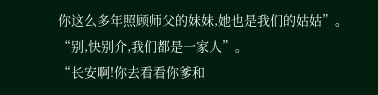你这么多年照顾师父的妹妹,她也是我们的姑姑”。
“别,快别介,我们都是一家人”。
“长安啊!你去看看你爹和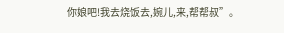你娘吧!我去烧饭去,婉儿,来,帮帮叔”。